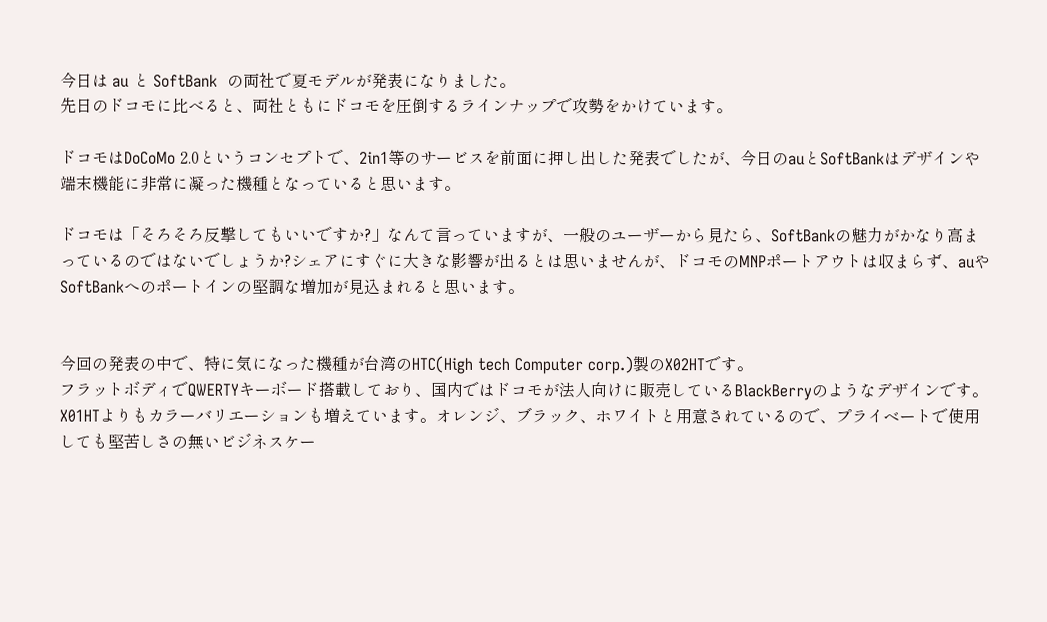今日は au と SoftBank  の両社で夏モデルが発表になりました。
先日のドコモに比べると、両社ともにドコモを圧倒するラインナップで攻勢をかけています。

ドコモはDoCoMo 2.0というコンセプトで、2in1等のサービスを前面に押し出した発表でしたが、今日のauとSoftBankはデザインや端末機能に非常に凝った機種となっていると思います。

ドコモは「そろそろ反撃してもいいですか?」なんて言っていますが、一般のユーザーから見たら、SoftBankの魅力がかなり高まっているのではないでしょうか?シェアにすぐに大きな影響が出るとは思いませんが、ドコモのMNPポートアウトは収まらず、auやSoftBankへのポートインの堅調な増加が見込まれると思います。


今回の発表の中で、特に気になった機種が台湾のHTC(High tech Computer corp.)製のX02HTです。
フラットボディでQWERTYキーボード搭載しており、国内ではドコモが法人向けに販売しているBlackBerryのようなデザインです。X01HTよりもカラーバリエーションも増えています。オレンジ、ブラック、ホワイトと用意されているので、プライベートで使用しても堅苦しさの無いビジネスケー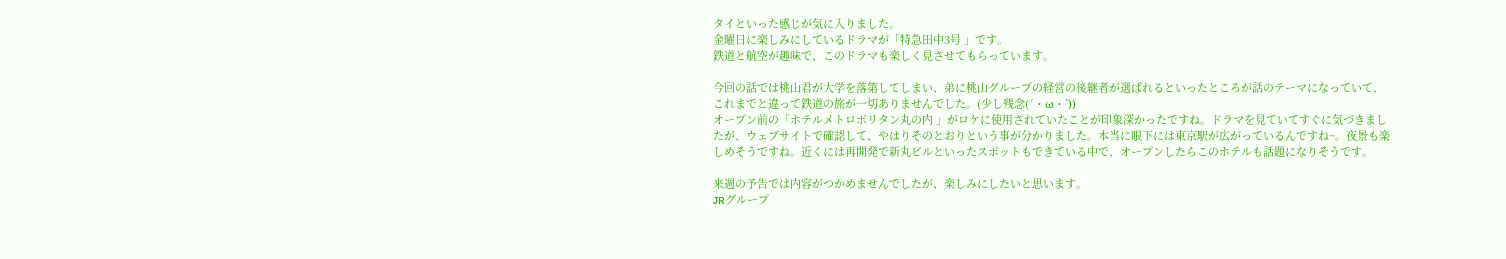タイといった感じが気に入りました。
金曜日に楽しみにしているドラマが「特急田中3号 」です。
鉄道と航空が趣味で、このドラマも楽しく見させてもらっています。

今回の話では桃山君が大学を落第してしまい、弟に桃山グループの経営の後継者が選ばれるといったところが話のテーマになっていて、これまでと違って鉄道の旅が一切ありませんでした。(少し残念(´・ω・`))
オープン前の「ホテルメトロポリタン丸の内 」がロケに使用されていたことが印象深かったですね。ドラマを見ていてすぐに気づきましたが、ウェブサイトで確認して、やはりそのとおりという事が分かりました。本当に眼下には東京駅が広がっているんですね~。夜景も楽しめそうですね。近くには再開発で新丸ビルといったスポットもできている中で、オープンしたらこのホテルも話題になりそうです。

来週の予告では内容がつかめませんでしたが、楽しみにしたいと思います。
JRグループ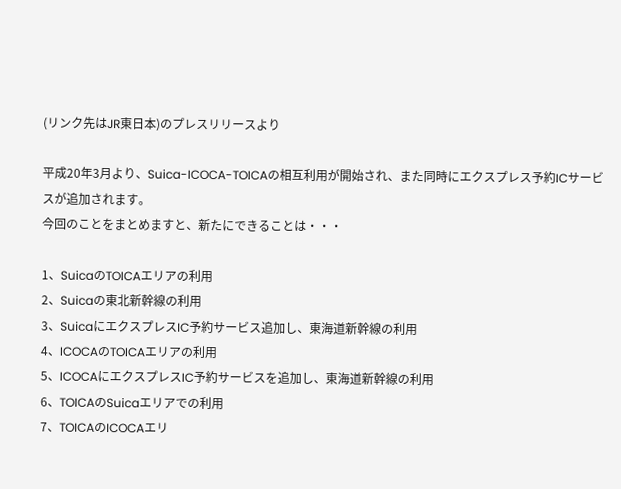(リンク先はJR東日本)のプレスリリースより

平成20年3月より、Suica-ICOCA-TOICAの相互利用が開始され、また同時にエクスプレス予約ICサービスが追加されます。
今回のことをまとめますと、新たにできることは・・・

1、SuicaのTOICAエリアの利用
2、Suicaの東北新幹線の利用
3、SuicaにエクスプレスIC予約サービス追加し、東海道新幹線の利用
4、ICOCAのTOICAエリアの利用
5、ICOCAにエクスプレスIC予約サービスを追加し、東海道新幹線の利用
6、TOICAのSuicaエリアでの利用
7、TOICAのICOCAエリ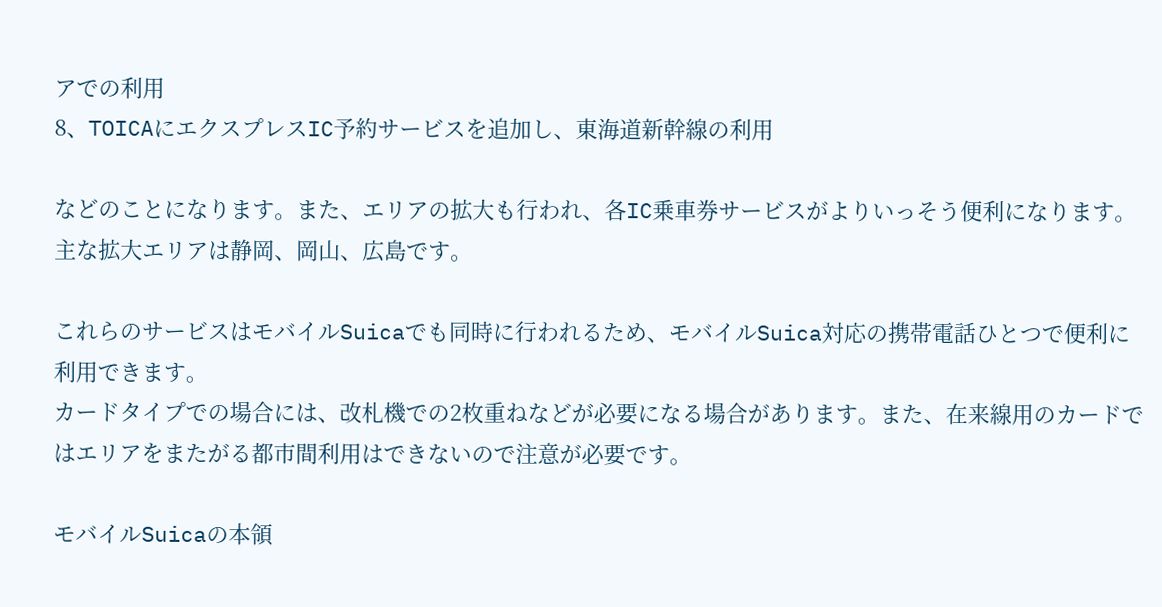アでの利用
8、TOICAにエクスプレスIC予約サービスを追加し、東海道新幹線の利用

などのことになります。また、エリアの拡大も行われ、各IC乗車券サービスがよりいっそう便利になります。
主な拡大エリアは静岡、岡山、広島です。

これらのサービスはモバイルSuicaでも同時に行われるため、モバイルSuica対応の携帯電話ひとつで便利に利用できます。
カードタイプでの場合には、改札機での2枚重ねなどが必要になる場合があります。また、在来線用のカードではエリアをまたがる都市間利用はできないので注意が必要です。

モバイルSuicaの本領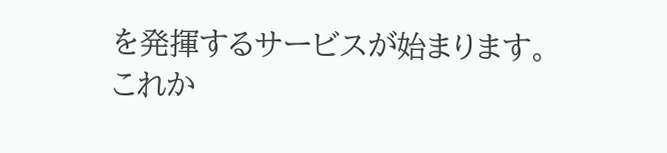を発揮するサービスが始まります。
これか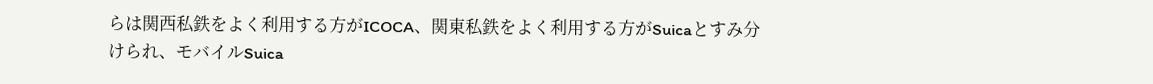らは関西私鉄をよく利用する方がICOCA、関東私鉄をよく利用する方がSuicaとすみ分けられ、モバイルSuica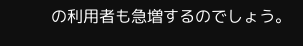の利用者も急増するのでしょう。